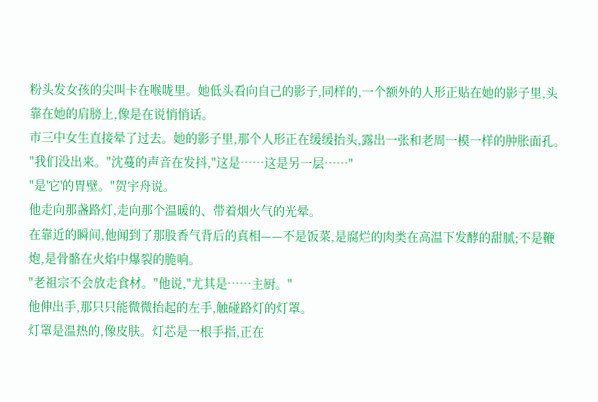粉头发女孩的尖叫卡在喉咙里。她低头看向自己的影子,同样的,一个额外的人形正贴在她的影子里,头靠在她的肩膀上,像是在说悄悄话。
市三中女生直接晕了过去。她的影子里,那个人形正在缓缓抬头,露出一张和老周一模一样的肿胀面孔。
"我们没出来。"沈蔓的声音在发抖,"这是……这是另一层……"
"是'它'的胃壁。"贺宇舟说。
他走向那盏路灯,走向那个温暖的、带着烟火气的光晕。
在靠近的瞬间,他闻到了那股香气背后的真相——不是饭菜,是腐烂的肉类在高温下发酵的甜腻;不是鞭炮,是骨骼在火焰中爆裂的脆响。
"老祖宗不会放走食材。"他说,"尤其是……主厨。"
他伸出手,那只只能微微抬起的左手,触碰路灯的灯罩。
灯罩是温热的,像皮肤。灯芯是一根手指,正在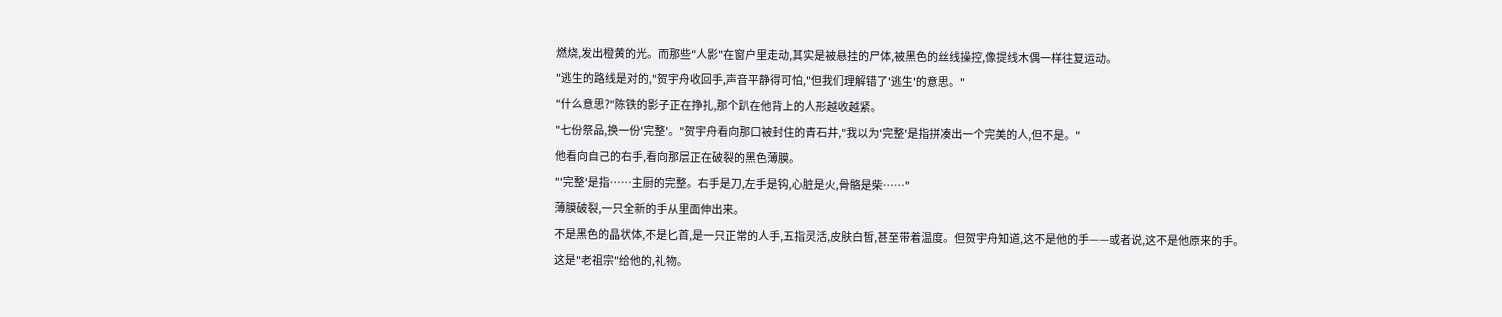燃烧,发出橙黄的光。而那些"人影"在窗户里走动,其实是被悬挂的尸体,被黑色的丝线操控,像提线木偶一样往复运动。
"逃生的路线是对的,"贺宇舟收回手,声音平静得可怕,"但我们理解错了'逃生'的意思。"
"什么意思?"陈铁的影子正在挣扎,那个趴在他背上的人形越收越紧。
"七份祭品,换一份'完整'。"贺宇舟看向那口被封住的青石井,"我以为'完整'是指拼凑出一个完美的人,但不是。"
他看向自己的右手,看向那层正在破裂的黑色薄膜。
"'完整'是指……主厨的完整。右手是刀,左手是钩,心脏是火,骨骼是柴……"
薄膜破裂,一只全新的手从里面伸出来。
不是黑色的晶状体,不是匕首,是一只正常的人手,五指灵活,皮肤白皙,甚至带着温度。但贺宇舟知道,这不是他的手——或者说,这不是他原来的手。
这是"老祖宗"给他的,礼物。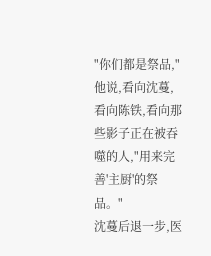"你们都是祭品,"他说,看向沈蔓,看向陈铁,看向那些影子正在被吞噬的人,"用来完善'主厨'的祭品。"
沈蔓后退一步,医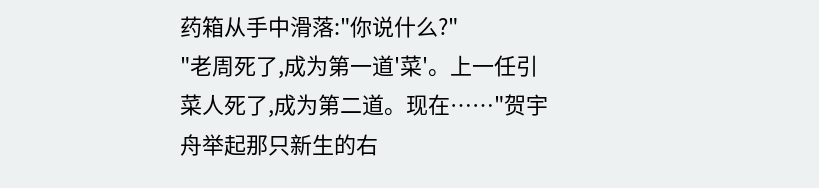药箱从手中滑落:"你说什么?"
"老周死了,成为第一道'菜'。上一任引菜人死了,成为第二道。现在……"贺宇舟举起那只新生的右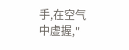手,在空气中虚握,"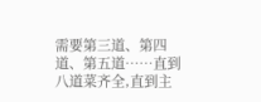需要第三道、第四道、第五道……直到八道菜齐全,直到主